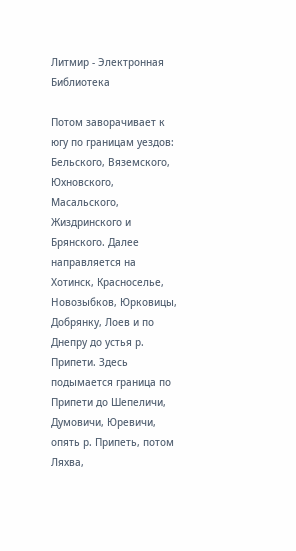Литмир - Электронная Библиотека

Потом заворачивает к югу по границам уездов: Бельского, Вяземского, Юхновского, Масальского, Жиздринского и Брянского. Далее направляется на Хотинск, Красноселье, Новозыбков, Юрковицы, Добрянку, Лоев и по Днепру до устья р. Припети. Здесь подымается граница по Припети до Шепеличи, Думовичи, Юревичи, опять р. Припеть, потом Ляхва,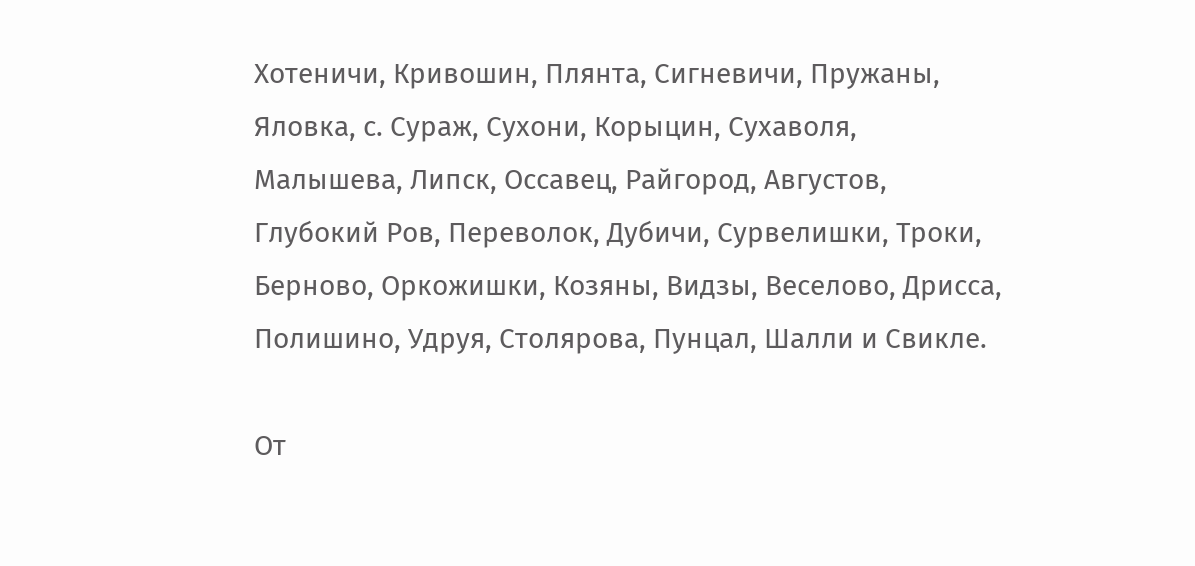Хотеничи, Кривошин, Плянта, Сигневичи, Пружаны, Яловка, с. Сураж, Сухони, Корыцин, Сухаволя, Малышева, Липск, Оссавец, Райгород, Августов, Глубокий Ров, Переволок, Дубичи, Сурвелишки, Троки, Берново, Оркожишки, Козяны, Видзы, Веселово, Дрисса, Полишино, Удруя, Столярова, Пунцал, Шалли и Свикле.

От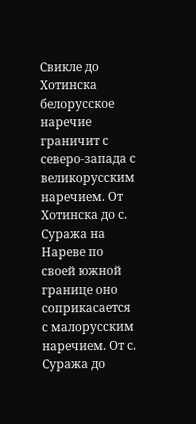Свикле до Хотинска белорусское наречие граничит с северо-запада с великорусским наречием. От Хотинска до с. Суража на Нареве по своей южной границе оно соприкасается с малорусским наречием. От с. Суража до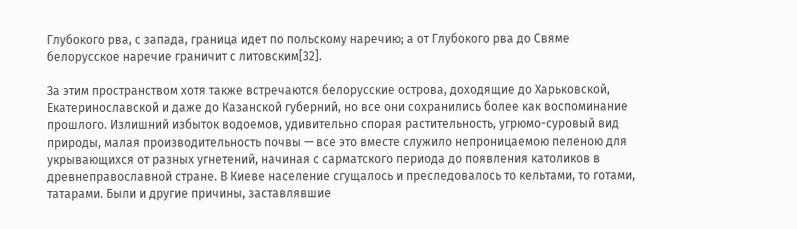Глубокого рва, с запада, граница идет по польскому наречию; а от Глубокого рва до Свяме белорусское наречие граничит с литовским[32].

За этим пространством хотя также встречаются белорусские острова, доходящие до Харьковской, Екатеринославской и даже до Казанской губерний, но все они сохранились более как воспоминание прошлого. Излишний избыток водоемов, удивительно спорая растительность, угрюмо-суровый вид природы, малая производительность почвы — все это вместе служило непроницаемою пеленою для укрывающихся от разных угнетений, начиная с сарматского периода до появления католиков в древнеправославной стране. В Киеве население сгущалось и преследовалось то кельтами, то готами, татарами. Были и другие причины, заставлявшие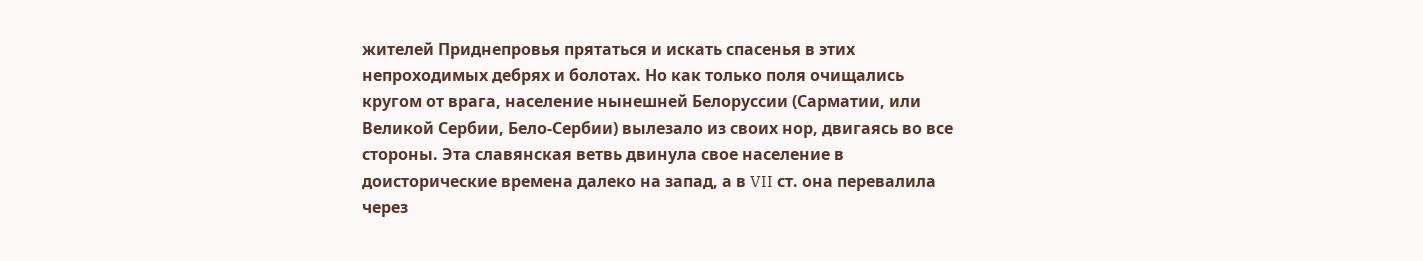жителей Приднепровья прятаться и искать спасенья в этих непроходимых дебрях и болотах. Но как только поля очищались кругом от врага, население нынешней Белоруссии (Сарматии, или Великой Сербии, Бело-Сербии) вылезало из своих нор, двигаясь во все стороны. Эта славянская ветвь двинула свое население в доисторические времена далеко на запад, а в VII ст. она перевалила через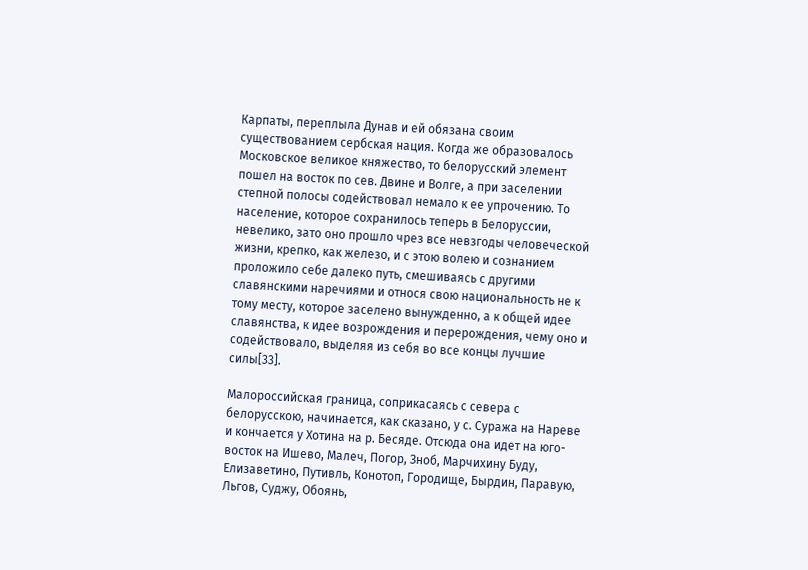Карпаты, переплыла Дунав и ей обязана своим существованием сербская нация. Когда же образовалось Московское великое княжество, то белорусский элемент пошел на восток по сев. Двине и Волге, а при заселении степной полосы содействовал немало к ее упрочению. То население, которое сохранилось теперь в Белоруссии, невелико, зато оно прошло чрез все невзгоды человеческой жизни, крепко, как железо, и с этою волею и сознанием проложило себе далеко путь, смешиваясь с другими славянскими наречиями и относя свою национальность не к тому месту, которое заселено вынужденно, а к общей идее славянства, к идее возрождения и перерождения, чему оно и содействовало, выделяя из себя во все концы лучшие силы[33].

Малороссийская граница, соприкасаясь с севера с белорусскою, начинается, как сказано, у с. Суража на Нареве и кончается у Хотина на р. Бесяде. Отсюда она идет на юго-восток на Ишево, Малеч, Погор, Зноб, Марчихину Буду, Елизаветино, Путивль, Конотоп, Городище, Бырдин, Паравую, Льгов, Суджу, Обоянь,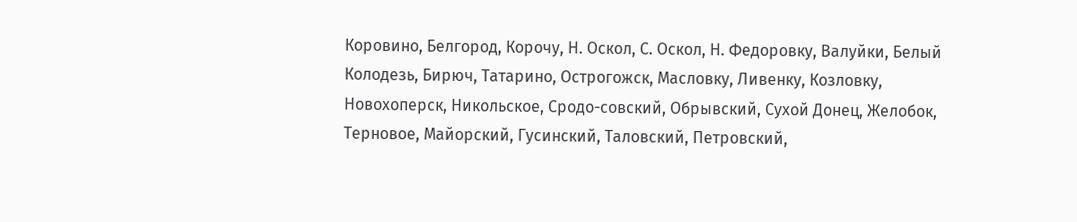Коровино, Белгород, Корочу, Н. Оскол, С. Оскол, Н. Федоровку, Валуйки, Белый Колодезь, Бирюч, Татарино, Острогожск, Масловку, Ливенку, Козловку, Новохоперск, Никольское, Сродо-совский, Обрывский, Сухой Донец, Желобок, Терновое, Майорский, Гусинский, Таловский, Петровский,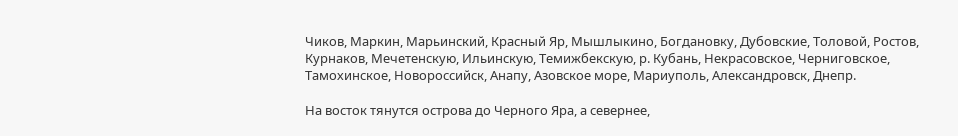Чиков, Маркин, Марьинский, Красный Яр, Мышлыкино, Богдановку, Дубовские, Толовой, Ростов, Курнаков, Мечетенскую, Ильинскую, Темижбекскую, р. Кубань, Некрасовское, Черниговское, Тамохинское, Новороссийск, Анапу, Азовское море, Мариуполь, Александровск, Днепр.

На восток тянутся острова до Черного Яра, а севернее,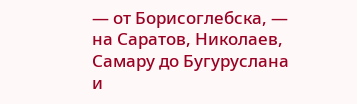— от Борисоглебска, — на Саратов, Николаев, Самару до Бугуруслана и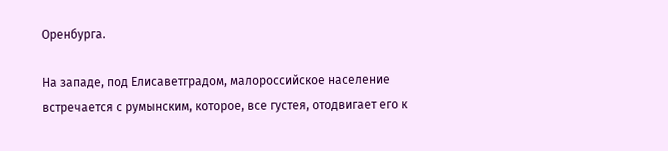Оренбурга.

На западе, под Елисаветградом, малороссийское население встречается с румынским, которое, все густея, отодвигает его к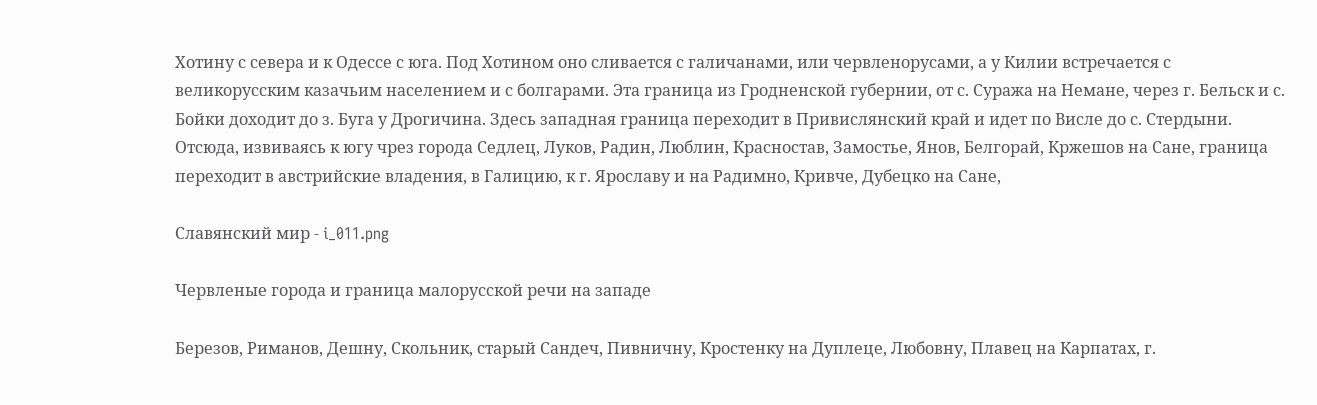Хотину с севера и к Одессе с юга. Под Хотином оно сливается с галичанами, или червленорусами, а у Килии встречается с великорусским казачьим населением и с болгарами. Эта граница из Гродненской губернии, от с. Суража на Немане, через г. Бельск и с. Бойки доходит до з. Буга у Дрогичина. Здесь западная граница переходит в Привислянский край и идет по Висле до с. Стердыни. Отсюда, извиваясь к югу чрез города Седлец, Луков, Радин, Люблин, Красностав, Замостье, Янов, Белгорай, Кржешов на Сане, граница переходит в австрийские владения, в Галицию, к г. Ярославу и на Радимно, Кривче, Дубецко на Сане,

Славянский мир - i_011.png

Червленые города и граница малорусской речи на западе

Березов, Риманов, Дешну, Скольник, старый Сандеч, Пивничну, Кростенку на Дуплеце, Любовну, Плавец на Карпатах, г.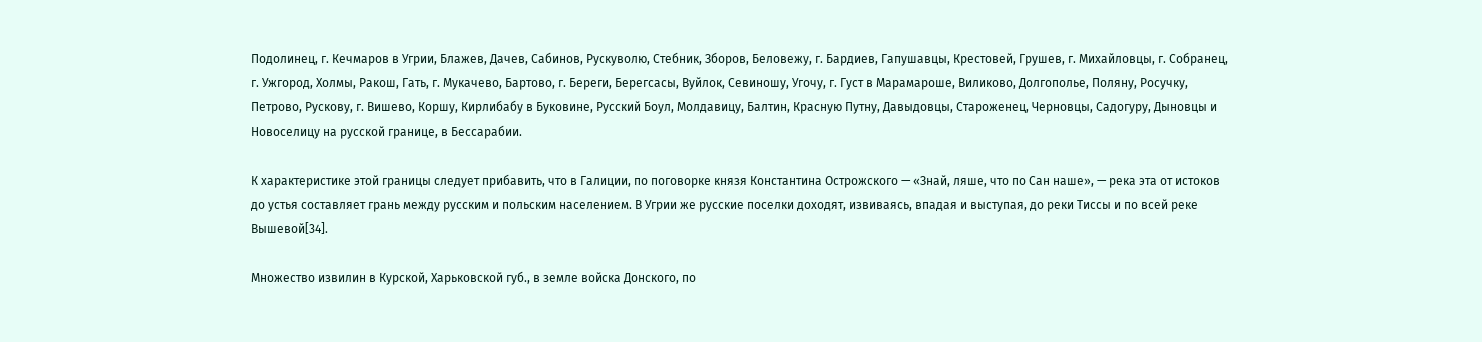Подолинец, г. Кечмаров в Угрии, Блажев, Дачев, Сабинов, Рускуволю, Стебник, Зборов, Беловежу, г. Бардиев, Гапушавцы, Крестовей, Грушев, г. Михайловцы, г. Собранец, г. Ужгород, Холмы, Ракош, Гать, г. Мукачево, Бартово, г. Береги, Берегсасы, Вуйлок, Севиношу, Угочу, г. Густ в Марамароше, Виликово, Долгополье, Поляну, Росучку, Петрово, Рускову, г. Вишево, Коршу, Кирлибабу в Буковине, Русский Боул, Молдавицу, Балтин, Красную Путну, Давыдовцы, Староженец, Черновцы, Садогуру, Дыновцы и Новоселицу на русской границе, в Бессарабии.

К характеристике этой границы следует прибавить, что в Галиции, по поговорке князя Константина Острожского — «Знай, ляше, что по Сан наше», — река эта от истоков до устья составляет грань между русским и польским населением. В Угрии же русские поселки доходят, извиваясь, впадая и выступая, до реки Тиссы и по всей реке Вышевой[34].

Множество извилин в Курской, Харьковской губ., в земле войска Донского, по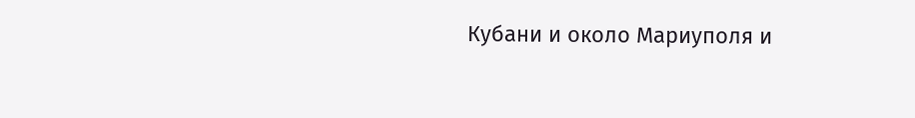Кубани и около Мариуполя и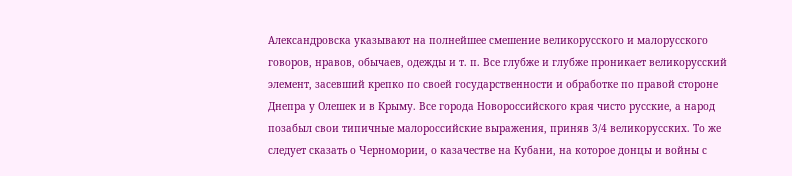Александровска указывают на полнейшее смешение великорусского и малорусского говоров, нравов, обычаев, одежды и т. п. Все глубже и глубже проникает великорусский элемент, засевший крепко по своей государственности и обработке по правой стороне Днепра у Олешек и в Крыму. Все города Новороссийского края чисто русские, а народ позабыл свои типичные малороссийские выражения, приняв 3/4 великорусских. То же следует сказать о Черномории, о казачестве на Кубани, на которое донцы и войны с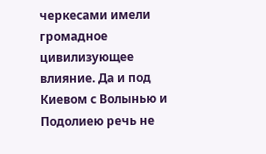черкесами имели громадное цивилизующее влияние. Да и под Киевом с Волынью и Подолиею речь не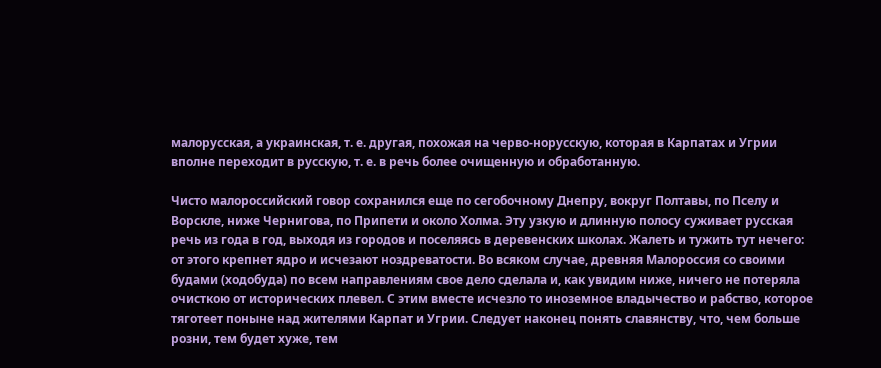малорусская, а украинская, т. е. другая, похожая на черво-норусскую, которая в Карпатах и Угрии вполне переходит в русскую, т. е. в речь более очищенную и обработанную.

Чисто малороссийский говор сохранился еще по сегобочному Днепру, вокруг Полтавы, по Пселу и Ворскле, ниже Чернигова, по Припети и около Холма. Эту узкую и длинную полосу суживает русская речь из года в год, выходя из городов и поселяясь в деревенских школах. Жалеть и тужить тут нечего: от этого крепнет ядро и исчезают ноздреватости. Во всяком случае, древняя Малороссия со своими будами (ходобуда) по всем направлениям свое дело сделала и, как увидим ниже, ничего не потеряла очисткою от исторических плевел. С этим вместе исчезло то иноземное владычество и рабство, которое тяготеет поныне над жителями Карпат и Угрии. Следует наконец понять славянству, что, чем больше розни, тем будет хуже, тем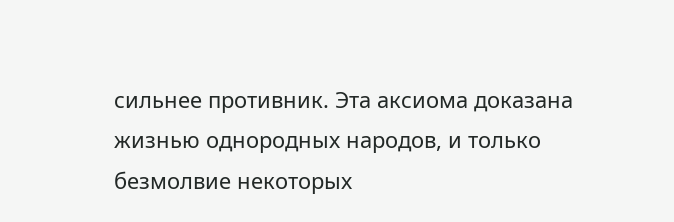сильнее противник. Эта аксиома доказана жизнью однородных народов, и только безмолвие некоторых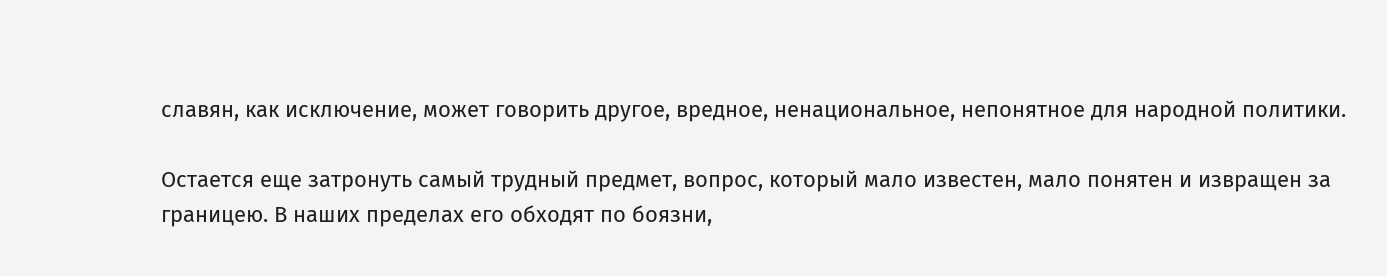славян, как исключение, может говорить другое, вредное, ненациональное, непонятное для народной политики.

Остается еще затронуть самый трудный предмет, вопрос, который мало известен, мало понятен и извращен за границею. В наших пределах его обходят по боязни,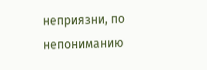неприязни, по непониманию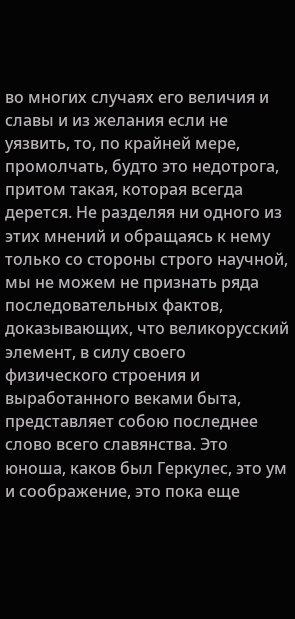во многих случаях его величия и славы и из желания если не уязвить, то, по крайней мере, промолчать, будто это недотрога, притом такая, которая всегда дерется. Не разделяя ни одного из этих мнений и обращаясь к нему только со стороны строго научной, мы не можем не признать ряда последовательных фактов, доказывающих, что великорусский элемент, в силу своего физического строения и выработанного веками быта, представляет собою последнее слово всего славянства. Это юноша, каков был Геркулес, это ум и соображение, это пока еще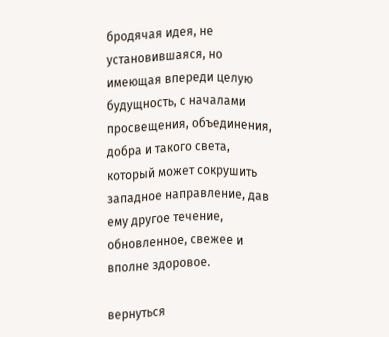бродячая идея, не установившаяся, но имеющая впереди целую будущность, с началами просвещения, объединения, добра и такого света, который может сокрушить западное направление, дав ему другое течение, обновленное, свежее и вполне здоровое.

вернуться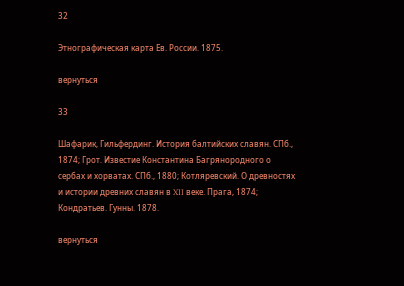32

Этнографическая карта Ев. России. 1875.

вернуться

33

Шафарик, Гильфердинг. История балтийских славян. СПб., 1874; Грот. Известие Константина Багрянородного о сербах и хорватах. СПб., 1880; Котляревский. О древностях и истории древних славян в XII веке. Прага, 1874; Кондратьев. Гунны. 1878.

вернуться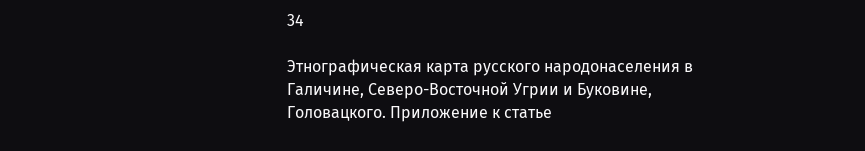34

Этнографическая карта русского народонаселения в Галичине, Северо-Восточной Угрии и Буковине, Головацкого. Приложение к статье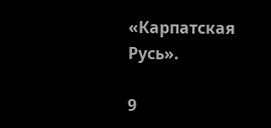«Карпатская Русь».

9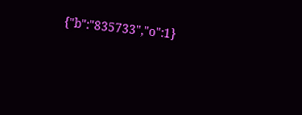{"b":"835733","o":1}